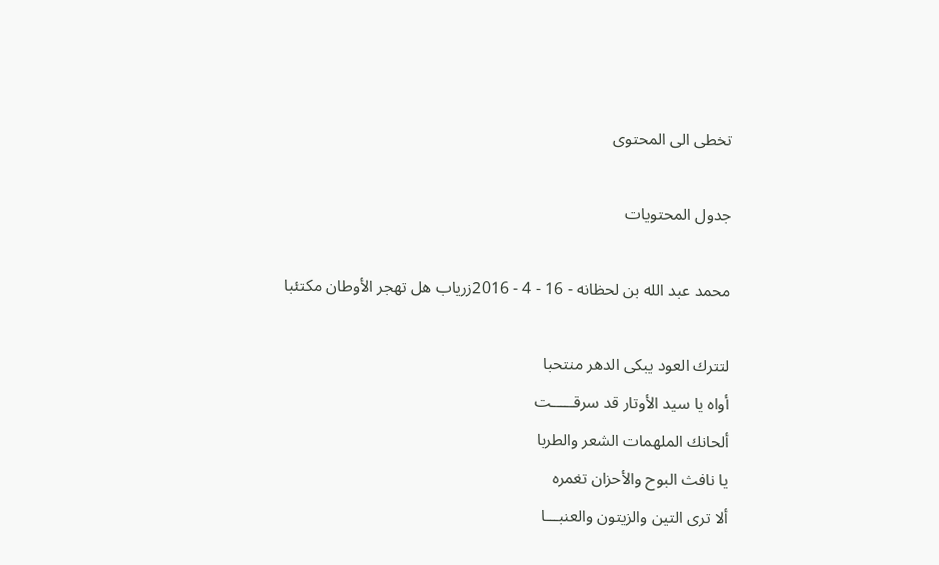تخطى الى المحتوى

جدول المحتويات

محمد عبد الله بن لحظانه - 16 - 4 - 2016زرياب هل تهجر الأوطان مكتئبا

لتترك العود يبكى الدهر منتحبا
أواه يا سيد الأوتار قد سرقـــــت
ألحانك الملهمات الشعر والطربا
يا نافث البوح والأحزان تغمره
ألا ترى التين والزيتون والعنبـــا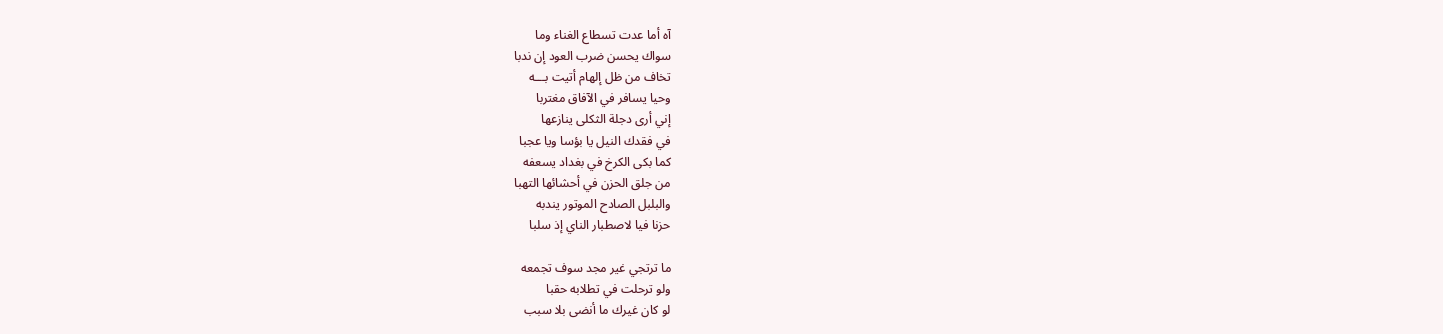آه أما عدت تسطاع الغناء وما
سواك يحسن ضرب العود إن ندبا
تخاف من ظل إلهام أتيت بـــه
وحيا يسافر في الآفاق مغتربا
إني أرى دجلة الثكلى ينازعها
في فقدك النيل يا بؤسا ويا عجبا
كما بكى الكرخ في بغداد يسعفه
من جلق الحزن في أحشائها التهبا
والبلبل الصادح الموتور يندبه
حزنا فيا لاصطبار الناي إذ سلبا

ما ترتجي غير مجد سوف تجمعه
ولو ترحلت في تطلابه حقبا
لو كان غيرك ما أنضى بلا سبب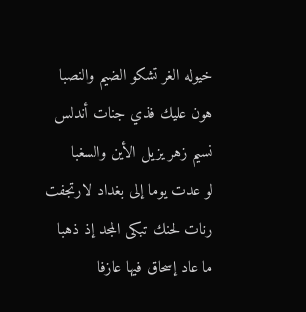خيوله الغر تشكو الضيم والنصبا
هون عليك فذي جنات أندلس
نسيم زهر يزيل الأين والسغبا
لو عدت يوما إلى بغداد لارتجفت
رنات لحنك تبكى المجد إذ ذهبا
ما عاد إسحاق فيها عازفا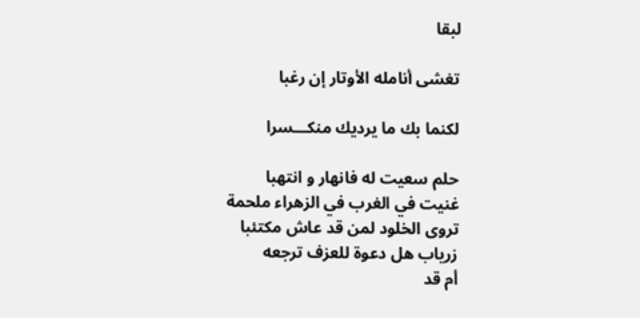لبقا

تغشى أنامله الأوتار إن رغبا

لكنما بك ما يرديك منكـــسرا

حلم سعيت له فانهار و انتهبا
غنيت في الغرب في الزهراء ملحمة
تروى الخلود لمن قد عاش مكتئبا
زرياب هل دعوة للعزف ترجعه
أم قد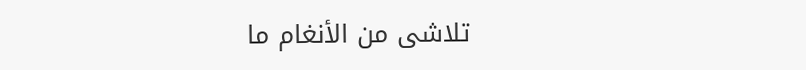تلاشى من الأنغام ما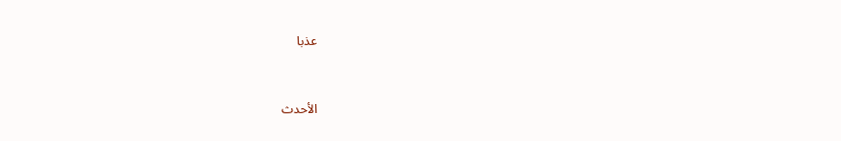عذبا



الأحدث